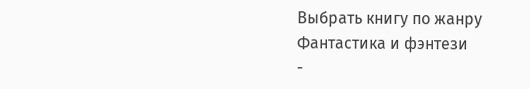Выбрать книгу по жанру
Фантастика и фэнтези
-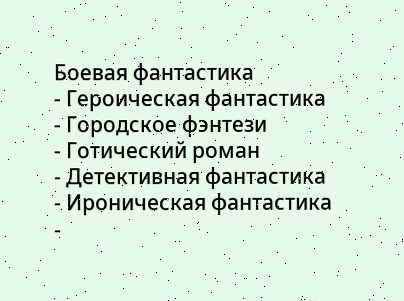Боевая фантастика
- Героическая фантастика
- Городское фэнтези
- Готический роман
- Детективная фантастика
- Ироническая фантастика
-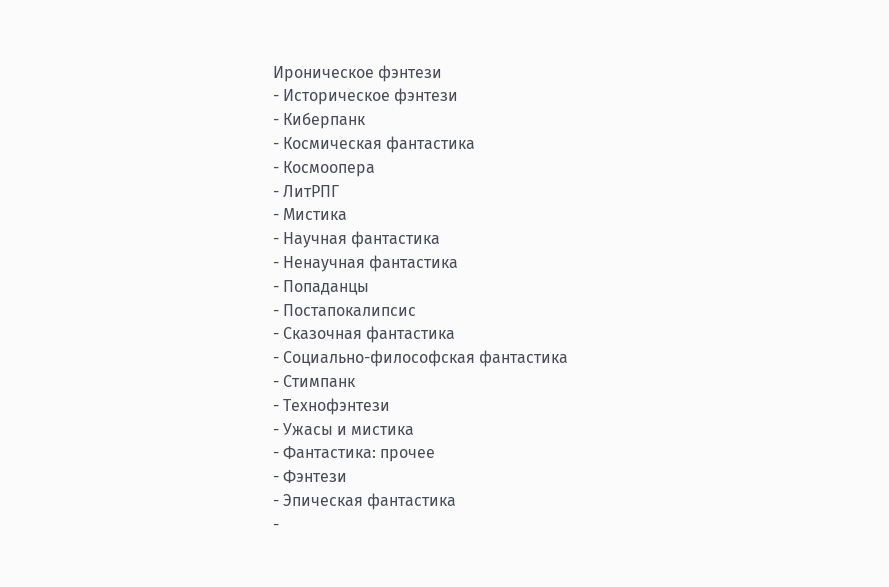Ироническое фэнтези
- Историческое фэнтези
- Киберпанк
- Космическая фантастика
- Космоопера
- ЛитРПГ
- Мистика
- Научная фантастика
- Ненаучная фантастика
- Попаданцы
- Постапокалипсис
- Сказочная фантастика
- Социально-философская фантастика
- Стимпанк
- Технофэнтези
- Ужасы и мистика
- Фантастика: прочее
- Фэнтези
- Эпическая фантастика
-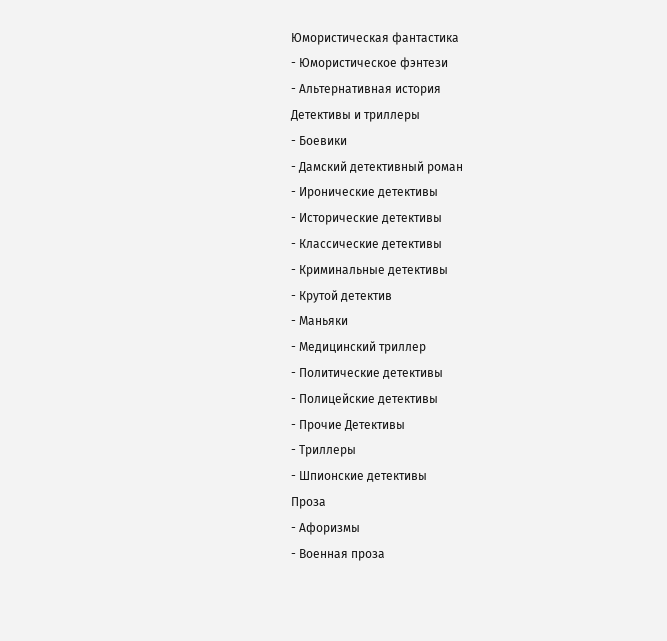Юмористическая фантастика
- Юмористическое фэнтези
- Альтернативная история
Детективы и триллеры
- Боевики
- Дамский детективный роман
- Иронические детективы
- Исторические детективы
- Классические детективы
- Криминальные детективы
- Крутой детектив
- Маньяки
- Медицинский триллер
- Политические детективы
- Полицейские детективы
- Прочие Детективы
- Триллеры
- Шпионские детективы
Проза
- Афоризмы
- Военная проза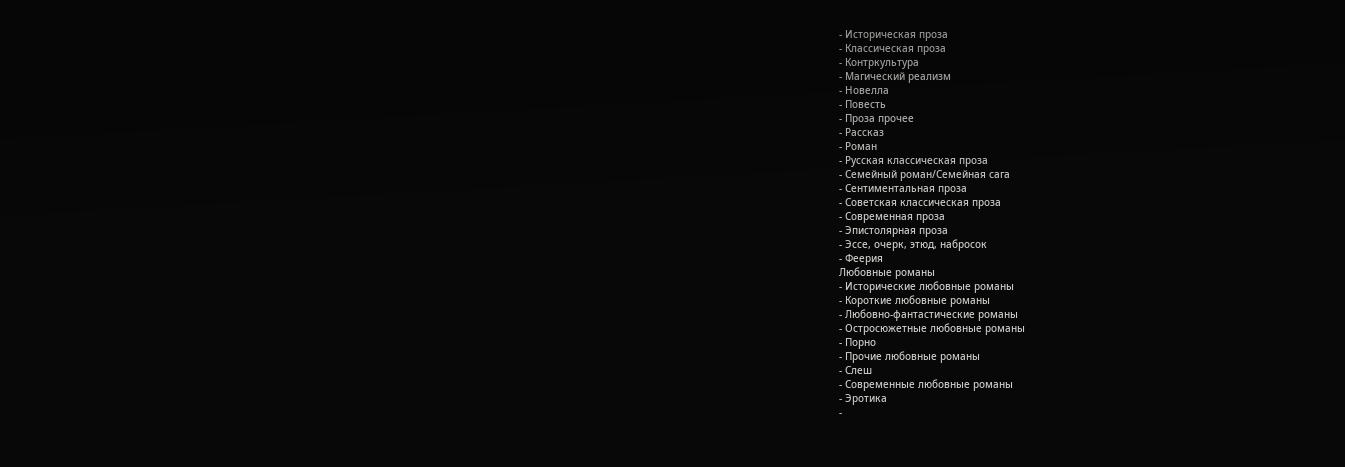- Историческая проза
- Классическая проза
- Контркультура
- Магический реализм
- Новелла
- Повесть
- Проза прочее
- Рассказ
- Роман
- Русская классическая проза
- Семейный роман/Семейная сага
- Сентиментальная проза
- Советская классическая проза
- Современная проза
- Эпистолярная проза
- Эссе, очерк, этюд, набросок
- Феерия
Любовные романы
- Исторические любовные романы
- Короткие любовные романы
- Любовно-фантастические романы
- Остросюжетные любовные романы
- Порно
- Прочие любовные романы
- Слеш
- Современные любовные романы
- Эротика
-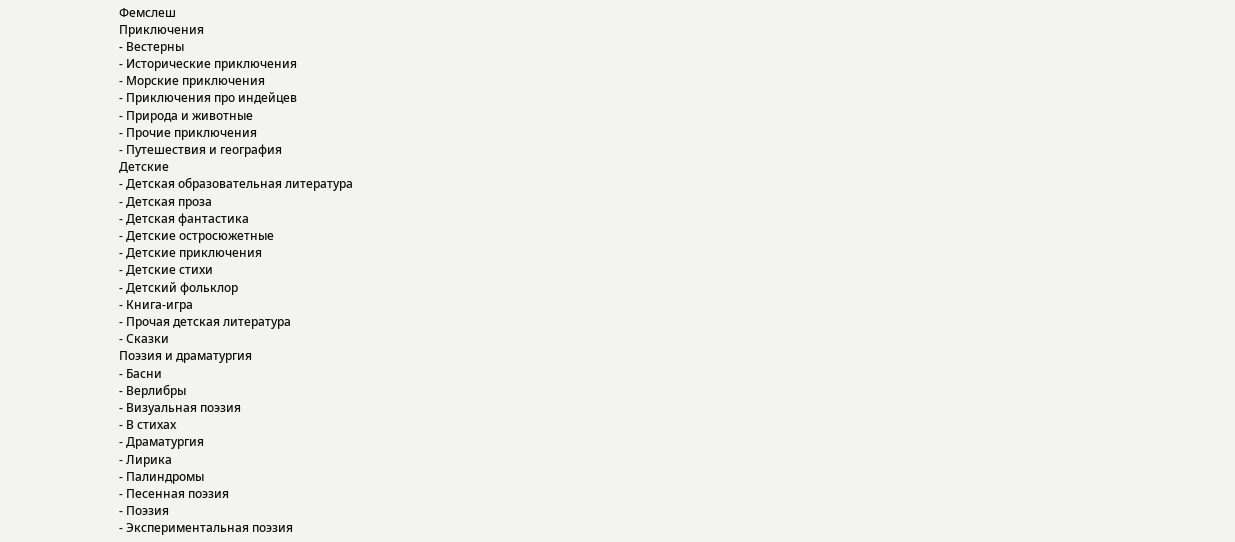Фемслеш
Приключения
- Вестерны
- Исторические приключения
- Морские приключения
- Приключения про индейцев
- Природа и животные
- Прочие приключения
- Путешествия и география
Детские
- Детская образовательная литература
- Детская проза
- Детская фантастика
- Детские остросюжетные
- Детские приключения
- Детские стихи
- Детский фольклор
- Книга-игра
- Прочая детская литература
- Сказки
Поэзия и драматургия
- Басни
- Верлибры
- Визуальная поэзия
- В стихах
- Драматургия
- Лирика
- Палиндромы
- Песенная поэзия
- Поэзия
- Экспериментальная поэзия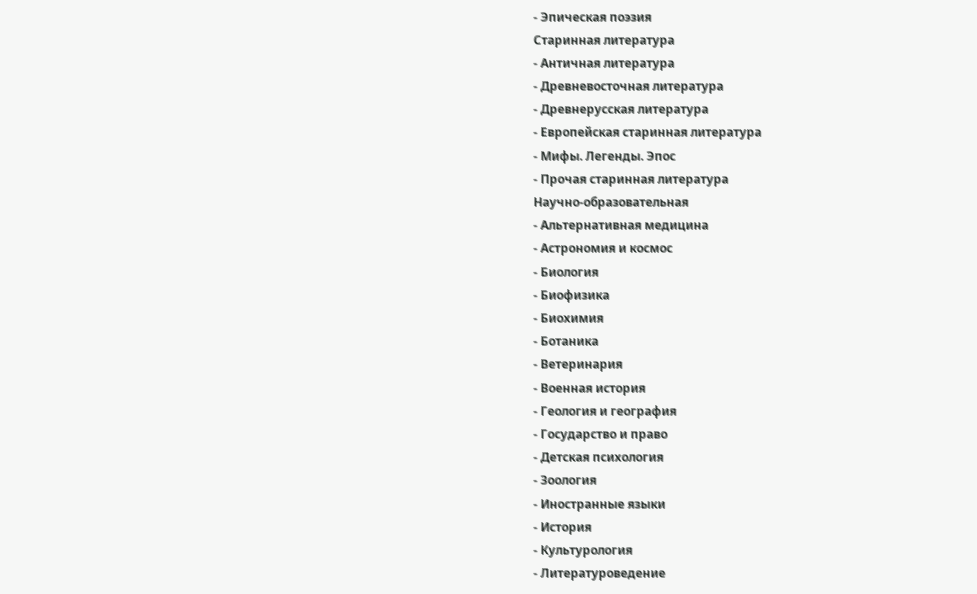- Эпическая поэзия
Старинная литература
- Античная литература
- Древневосточная литература
- Древнерусская литература
- Европейская старинная литература
- Мифы. Легенды. Эпос
- Прочая старинная литература
Научно-образовательная
- Альтернативная медицина
- Астрономия и космос
- Биология
- Биофизика
- Биохимия
- Ботаника
- Ветеринария
- Военная история
- Геология и география
- Государство и право
- Детская психология
- Зоология
- Иностранные языки
- История
- Культурология
- Литературоведение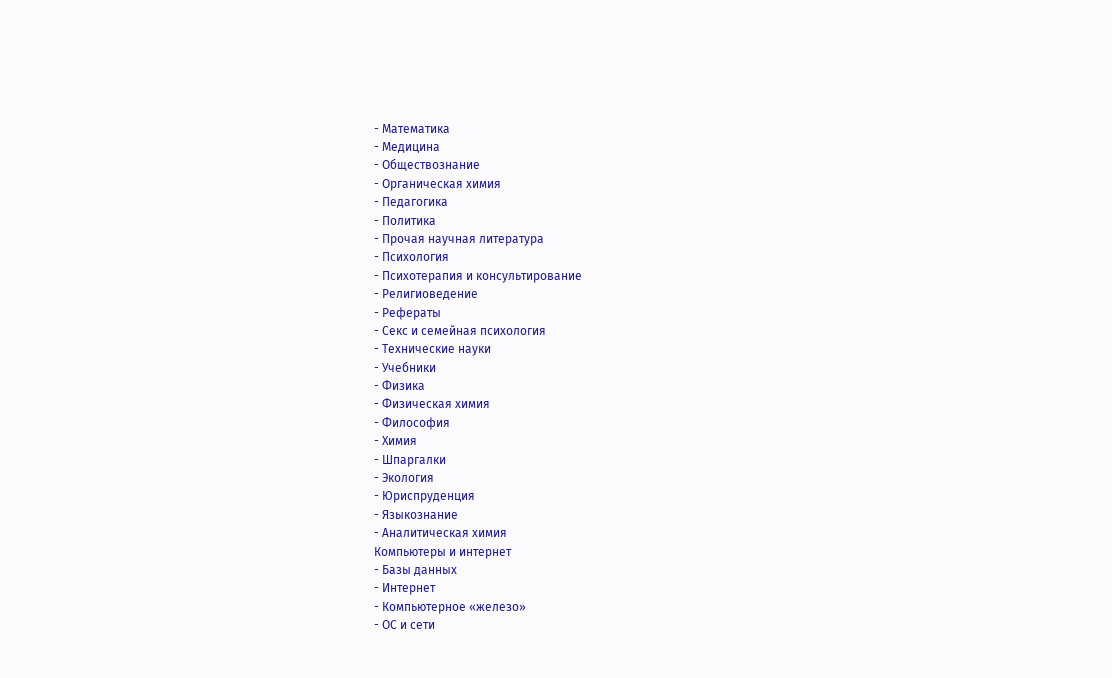- Математика
- Медицина
- Обществознание
- Органическая химия
- Педагогика
- Политика
- Прочая научная литература
- Психология
- Психотерапия и консультирование
- Религиоведение
- Рефераты
- Секс и семейная психология
- Технические науки
- Учебники
- Физика
- Физическая химия
- Философия
- Химия
- Шпаргалки
- Экология
- Юриспруденция
- Языкознание
- Аналитическая химия
Компьютеры и интернет
- Базы данных
- Интернет
- Компьютерное «железо»
- ОС и сети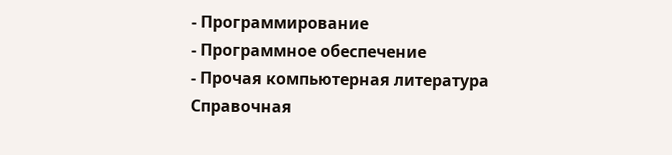- Программирование
- Программное обеспечение
- Прочая компьютерная литература
Справочная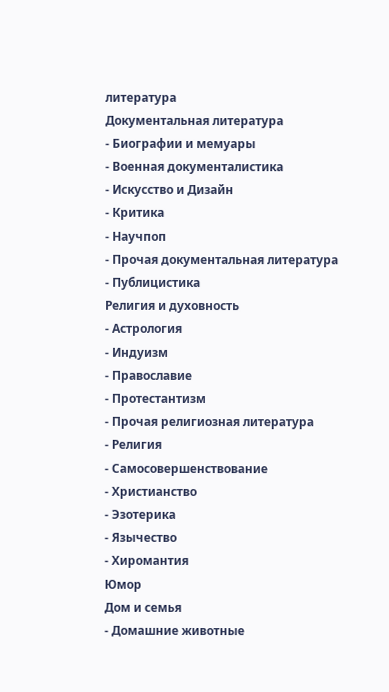литература
Документальная литература
- Биографии и мемуары
- Военная документалистика
- Искусство и Дизайн
- Критика
- Научпоп
- Прочая документальная литература
- Публицистика
Религия и духовность
- Астрология
- Индуизм
- Православие
- Протестантизм
- Прочая религиозная литература
- Религия
- Самосовершенствование
- Христианство
- Эзотерика
- Язычество
- Хиромантия
Юмор
Дом и семья
- Домашние животные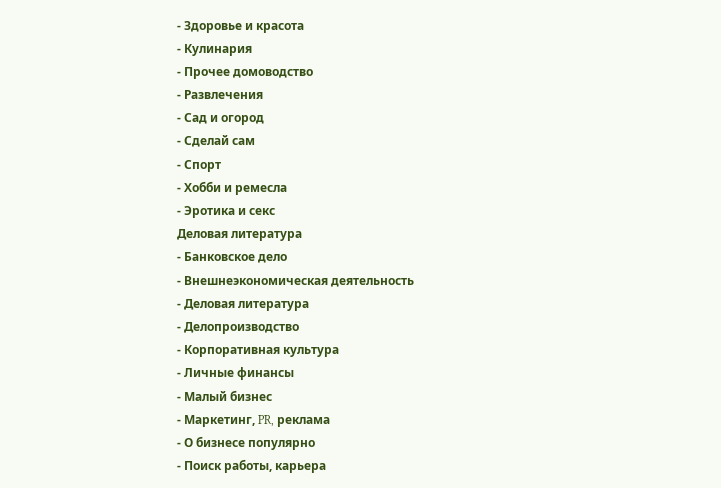- Здоровье и красота
- Кулинария
- Прочее домоводство
- Развлечения
- Сад и огород
- Сделай сам
- Спорт
- Хобби и ремесла
- Эротика и секс
Деловая литература
- Банковское дело
- Внешнеэкономическая деятельность
- Деловая литература
- Делопроизводство
- Корпоративная культура
- Личные финансы
- Малый бизнес
- Маркетинг, PR, реклама
- О бизнесе популярно
- Поиск работы, карьера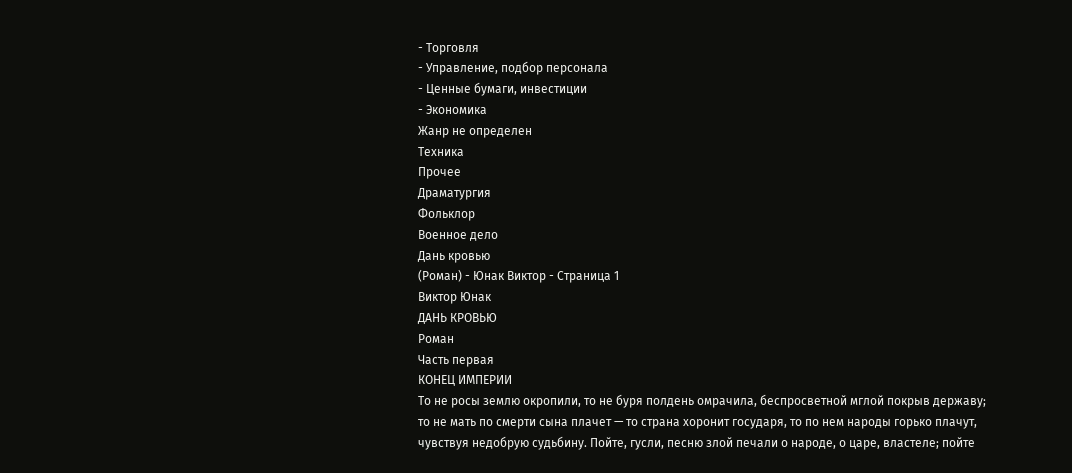- Торговля
- Управление, подбор персонала
- Ценные бумаги, инвестиции
- Экономика
Жанр не определен
Техника
Прочее
Драматургия
Фольклор
Военное дело
Дань кровью
(Роман) - Юнак Виктор - Страница 1
Виктор Юнак
ДАНЬ КРОВЬЮ
Роман
Часть первая
КОНЕЦ ИМПЕРИИ
То не росы землю окропили, то не буря полдень омрачила, беспросветной мглой покрыв державу; то не мать по смерти сына плачет — то страна хоронит государя, то по нем народы горько плачут, чувствуя недобрую судьбину. Пойте, гусли, песню злой печали о народе, о царе, властеле; пойте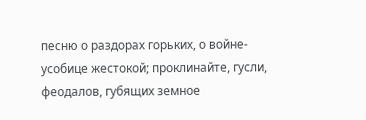песню о раздорах горьких, о войне-усобице жестокой; проклинайте, гусли, феодалов, губящих земное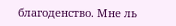благоденство. Мне ль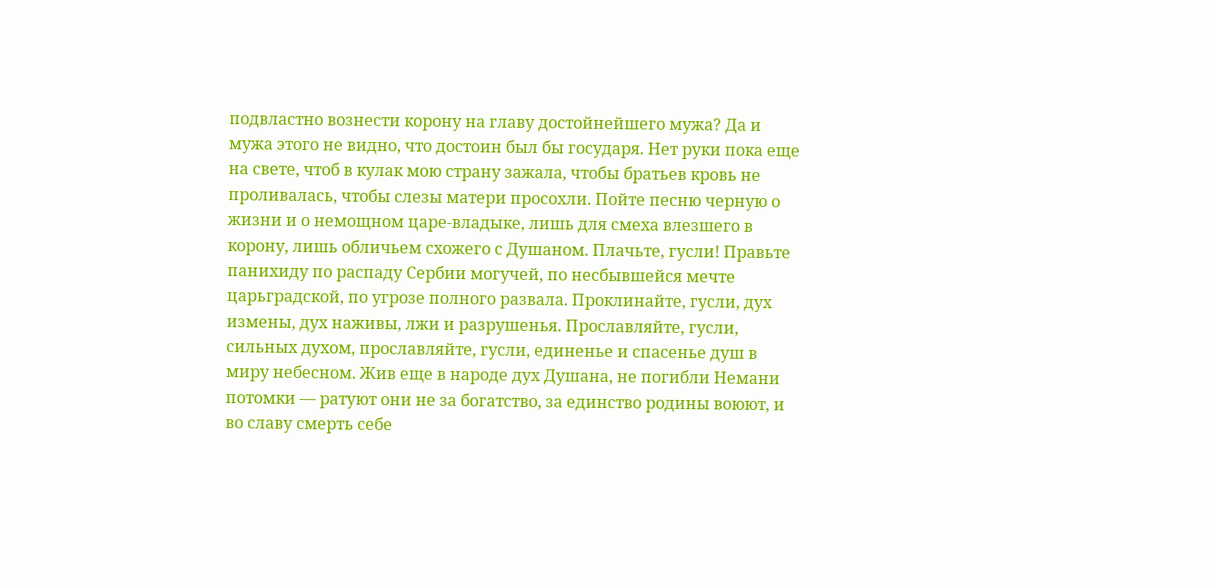подвластно вознести корону на главу достойнейшего мужа? Да и мужа этого не видно, что достоин был бы государя. Нет руки пока еще на свете, чтоб в кулак мою страну зажала, чтобы братьев кровь не проливалась, чтобы слезы матери просохли. Пойте песню черную о жизни и о немощном царе-владыке, лишь для смеха влезшего в корону, лишь обличьем схожего с Душаном. Плачьте, гусли! Правьте панихиду по распаду Сербии могучей, по несбывшейся мечте царьградской, по угрозе полного развала. Проклинайте, гусли, дух измены, дух наживы, лжи и разрушенья. Прославляйте, гусли, сильных духом, прославляйте, гусли, единенье и спасенье душ в миру небесном. Жив еще в народе дух Душана, не погибли Немани потомки — ратуют они не за богатство, за единство родины воюют, и во славу смерть себе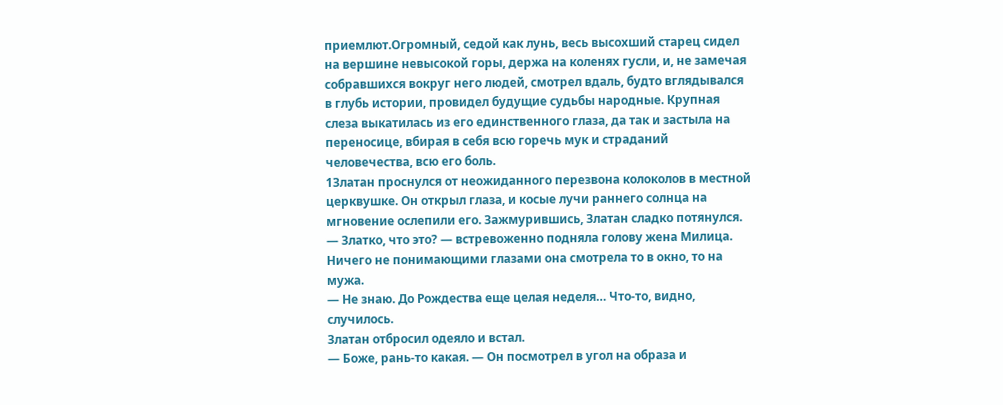приемлют.Огромный, седой как лунь, весь высохший старец сидел на вершине невысокой горы, держа на коленях гусли, и, не замечая собравшихся вокруг него людей, смотрел вдаль, будто вглядывался в глубь истории, провидел будущие судьбы народные. Крупная слеза выкатилась из его единственного глаза, да так и застыла на переносице, вбирая в себя всю горечь мук и страданий человечества, всю его боль.
1Златан проснулся от неожиданного перезвона колоколов в местной церквушке. Он открыл глаза, и косые лучи раннего солнца на мгновение ослепили его. Зажмурившись, Златан сладко потянулся.
— Златко, что это? — встревоженно подняла голову жена Милица. Ничего не понимающими глазами она смотрела то в окно, то на мужа.
— Не знаю. До Рождества еще целая неделя… Что-то, видно, случилось.
Златан отбросил одеяло и встал.
— Боже, рань-то какая. — Он посмотрел в угол на образа и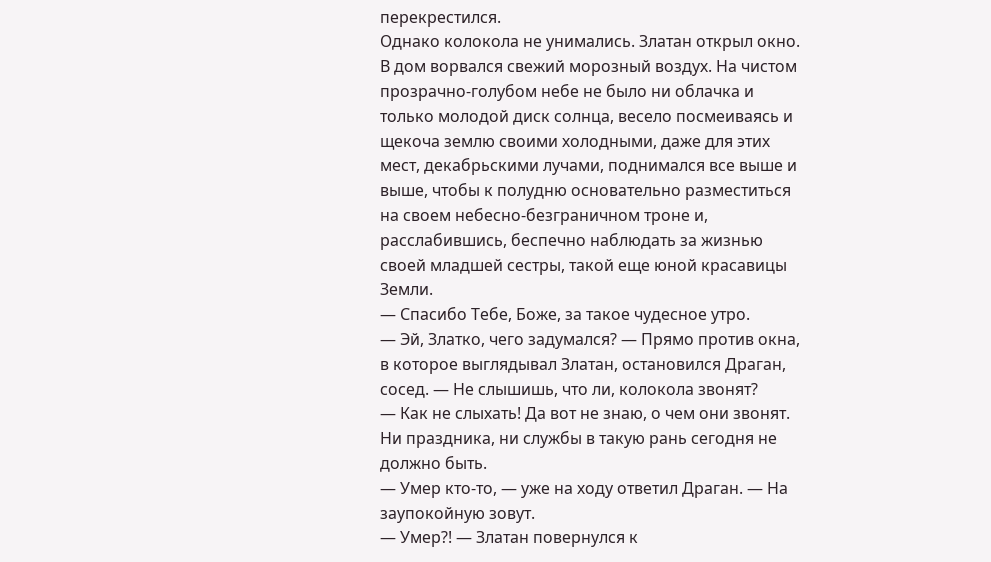перекрестился.
Однако колокола не унимались. Златан открыл окно. В дом ворвался свежий морозный воздух. На чистом прозрачно-голубом небе не было ни облачка и только молодой диск солнца, весело посмеиваясь и щекоча землю своими холодными, даже для этих мест, декабрьскими лучами, поднимался все выше и выше, чтобы к полудню основательно разместиться на своем небесно-безграничном троне и, расслабившись, беспечно наблюдать за жизнью своей младшей сестры, такой еще юной красавицы Земли.
— Спасибо Тебе, Боже, за такое чудесное утро.
— Эй, Златко, чего задумался? — Прямо против окна, в которое выглядывал Златан, остановился Драган, сосед. — Не слышишь, что ли, колокола звонят?
— Как не слыхать! Да вот не знаю, о чем они звонят. Ни праздника, ни службы в такую рань сегодня не должно быть.
— Умер кто-то, — уже на ходу ответил Драган. — На заупокойную зовут.
— Умер?! — Златан повернулся к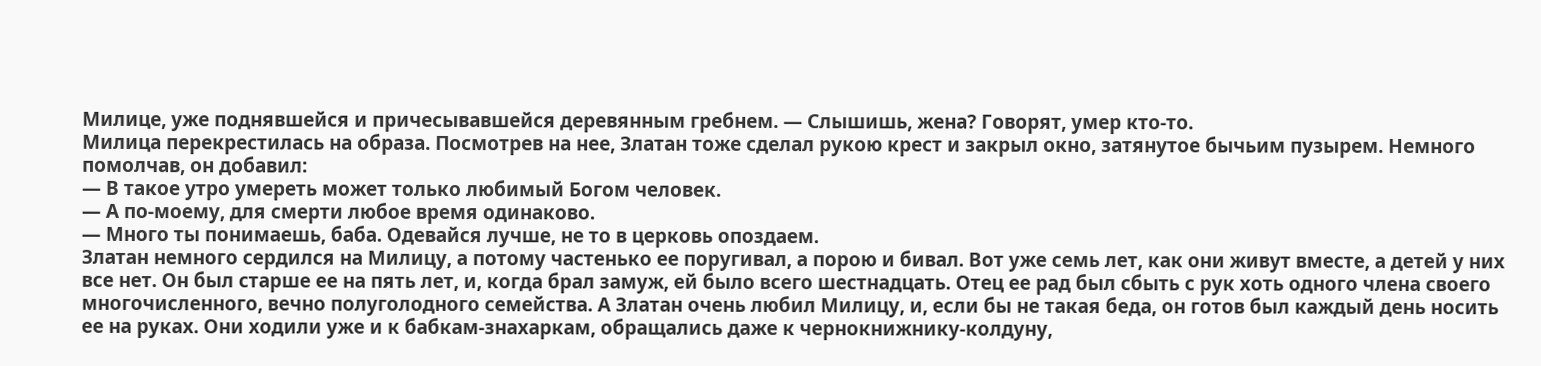Милице, уже поднявшейся и причесывавшейся деревянным гребнем. — Слышишь, жена? Говорят, умер кто-то.
Милица перекрестилась на образа. Посмотрев на нее, Златан тоже сделал рукою крест и закрыл окно, затянутое бычьим пузырем. Немного помолчав, он добавил:
— В такое утро умереть может только любимый Богом человек.
— А по-моему, для смерти любое время одинаково.
— Много ты понимаешь, баба. Одевайся лучше, не то в церковь опоздаем.
Златан немного сердился на Милицу, а потому частенько ее поругивал, а порою и бивал. Вот уже семь лет, как они живут вместе, а детей у них все нет. Он был старше ее на пять лет, и, когда брал замуж, ей было всего шестнадцать. Отец ее рад был сбыть с рук хоть одного члена своего многочисленного, вечно полуголодного семейства. А Златан очень любил Милицу, и, если бы не такая беда, он готов был каждый день носить ее на руках. Они ходили уже и к бабкам-знахаркам, обращались даже к чернокнижнику-колдуну,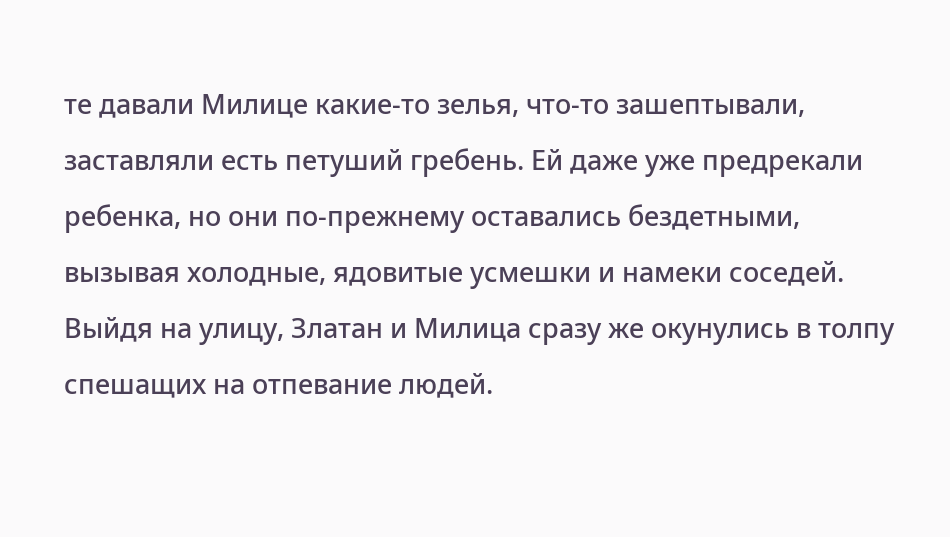те давали Милице какие-то зелья, что-то зашептывали, заставляли есть петуший гребень. Ей даже уже предрекали ребенка, но они по-прежнему оставались бездетными, вызывая холодные, ядовитые усмешки и намеки соседей.
Выйдя на улицу, Златан и Милица сразу же окунулись в толпу спешащих на отпевание людей.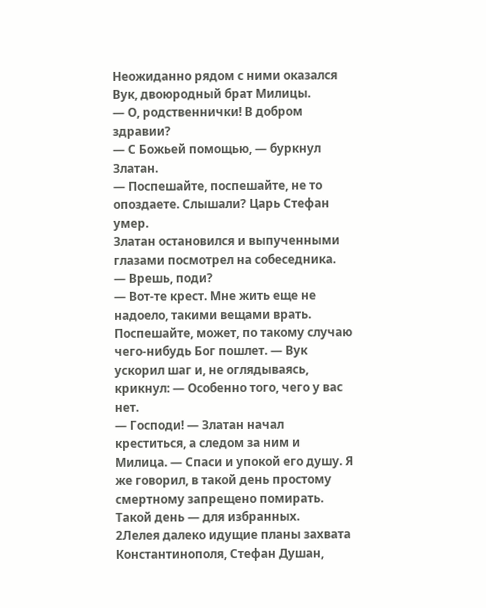Неожиданно рядом с ними оказался Вук, двоюродный брат Милицы.
— О, родственнички! В добром здравии?
— С Божьей помощью, — буркнул Златан.
— Поспешайте, поспешайте, не то опоздаете. Слышали? Царь Стефан умер.
Златан остановился и выпученными глазами посмотрел на собеседника.
— Врешь, поди?
— Вот-те крест. Мне жить еще не надоело, такими вещами врать. Поспешайте, может, по такому случаю чего-нибудь Бог пошлет. — Вук ускорил шаг и, не оглядываясь, крикнул: — Особенно того, чего у вас нет.
— Господи! — Златан начал креститься, а следом за ним и Милица. — Спаси и упокой его душу. Я же говорил, в такой день простому смертному запрещено помирать. Такой день — для избранных.
2Лелея далеко идущие планы захвата Константинополя, Стефан Душан,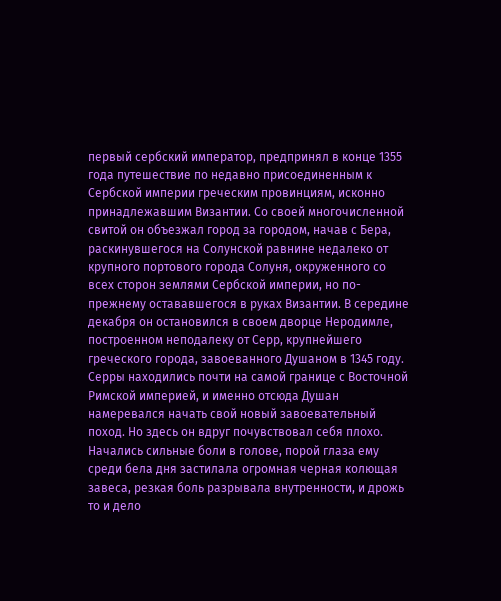первый сербский император, предпринял в конце 1355 года путешествие по недавно присоединенным к Сербской империи греческим провинциям, исконно принадлежавшим Византии. Со своей многочисленной свитой он объезжал город за городом, начав с Бера, раскинувшегося на Солунской равнине недалеко от крупного портового города Солуня, окруженного со всех сторон землями Сербской империи, но по-прежнему остававшегося в руках Византии. В середине декабря он остановился в своем дворце Неродимле, построенном неподалеку от Серр, крупнейшего греческого города, завоеванного Душаном в 1345 году. Серры находились почти на самой границе с Восточной Римской империей, и именно отсюда Душан намеревался начать свой новый завоевательный поход. Но здесь он вдруг почувствовал себя плохо. Начались сильные боли в голове, порой глаза ему среди бела дня застилала огромная черная колющая завеса, резкая боль разрывала внутренности, и дрожь то и дело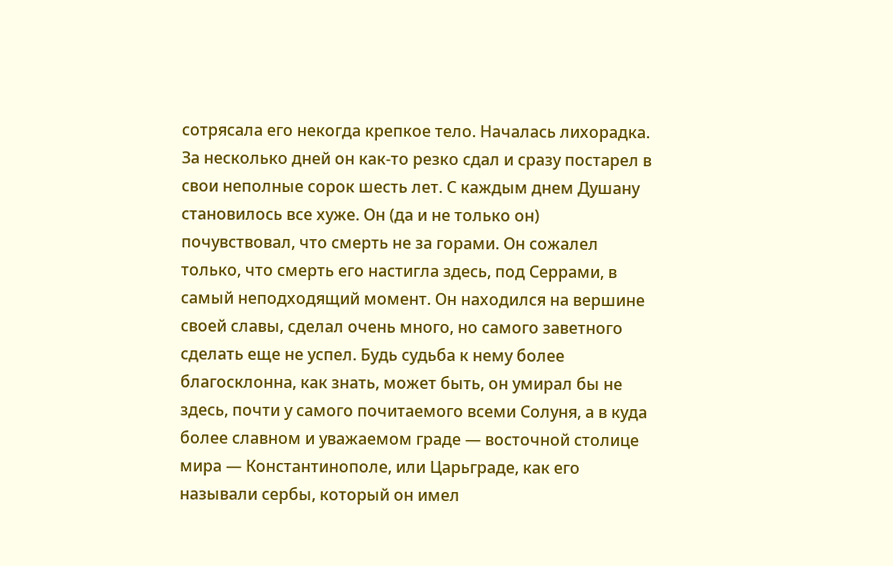сотрясала его некогда крепкое тело. Началась лихорадка. За несколько дней он как-то резко сдал и сразу постарел в свои неполные сорок шесть лет. С каждым днем Душану становилось все хуже. Он (да и не только он) почувствовал, что смерть не за горами. Он сожалел только, что смерть его настигла здесь, под Серрами, в самый неподходящий момент. Он находился на вершине своей славы, сделал очень много, но самого заветного сделать еще не успел. Будь судьба к нему более благосклонна, как знать, может быть, он умирал бы не здесь, почти у самого почитаемого всеми Солуня, а в куда более славном и уважаемом граде — восточной столице мира — Константинополе, или Царьграде, как его называли сербы, который он имел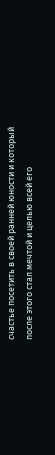счастье посетить в своей ранней юности и который после этого стал мечтой и целью всей его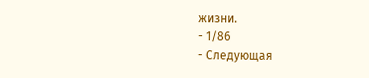жизни.
- 1/86
- Следующая